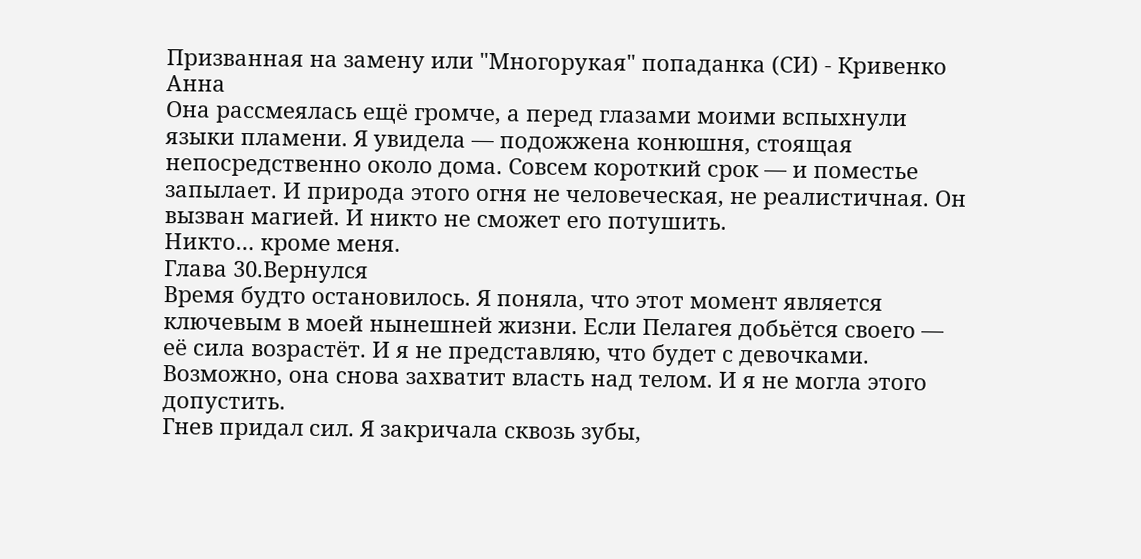Призванная на замену или "Многорукая" попаданка (СИ) - Кривенко Анна
Она рассмеялась ещё громче, а перед глазами моими вспыхнули языки пламени. Я увидела — подожжена конюшня, стоящая непосредственно около дома. Совсем короткий срок — и поместье запылает. И природа этого огня не человеческая, не реалистичная. Он вызван магией. И никто не сможет его потушить.
Никто… кроме меня.
Глава 30.Вернулся
Время будто остановилось. Я поняла, что этот момент является ключевым в моей нынешней жизни. Если Пелагея добьётся своего — её сила возрастёт. И я не представляю, что будет с девочками. Возможно, она снова захватит власть над телом. И я не могла этого допустить.
Гнев придал сил. Я закричала сквозь зубы,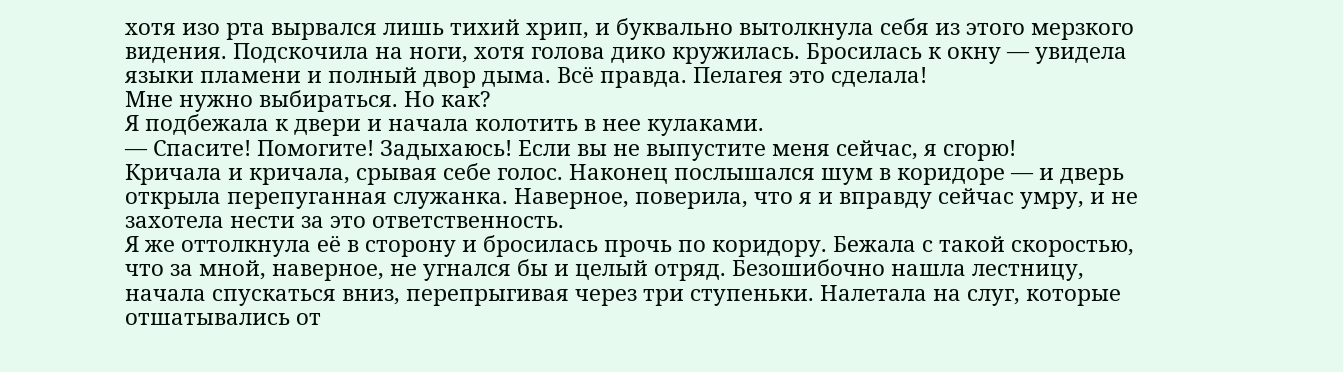хотя изо рта вырвался лишь тихий хрип, и буквально вытолкнула себя из этого мерзкого видения. Подскочила на ноги, хотя голова дико кружилась. Бросилась к окну — увидела языки пламени и полный двор дыма. Всё правда. Пелагея это сделала!
Мне нужно выбираться. Но как?
Я подбежала к двери и начала колотить в нее кулаками.
— Спасите! Помогите! Задыхаюсь! Если вы не выпустите меня сейчас, я сгорю!
Кричала и кричала, срывая себе голос. Наконец послышался шум в коридоре — и дверь открыла перепуганная служанка. Наверное, поверила, что я и вправду сейчас умру, и не захотела нести за это ответственность.
Я же оттолкнула её в сторону и бросилась прочь по коридору. Бежала с такой скоростью, что за мной, наверное, не угнался бы и целый отряд. Безошибочно нашла лестницу, начала спускаться вниз, перепрыгивая через три ступеньки. Налетала на слуг, которые отшатывались от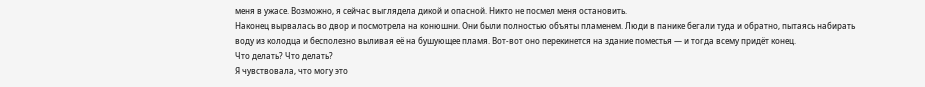меня в ужасе. Возможно, я сейчас выглядела дикой и опасной. Никто не посмел меня остановить.
Наконец вырвалась во двор и посмотрела на конюшни. Они были полностью объяты пламенем. Люди в панике бегали туда и обратно, пытаясь набирать воду из колодца и бесполезно выливая её на бушующее пламя. Вот-вот оно перекинется на здание поместья — и тогда всему придёт конец.
Что делать? Что делать?
Я чувствовала, что могу это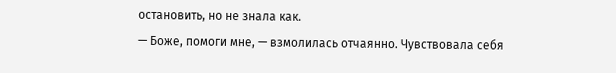остановить, но не знала как.
— Боже, помоги мне, — взмолилась отчаянно. Чувствовала себя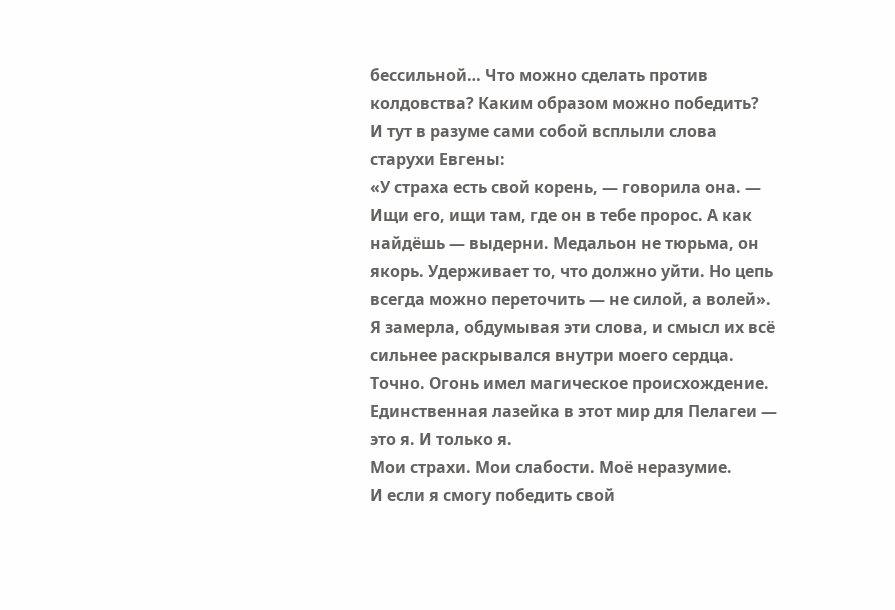бессильной… Что можно сделать против колдовства? Каким образом можно победить?
И тут в разуме сами собой всплыли слова старухи Евгены:
«У страха есть свой корень, — говорила она. — Ищи его, ищи там, где он в тебе пророс. А как найдёшь — выдерни. Медальон не тюрьма, он якорь. Удерживает то, что должно уйти. Но цепь всегда можно переточить — не силой, а волей».
Я замерла, обдумывая эти слова, и смысл их всё сильнее раскрывался внутри моего сердца. Точно. Огонь имел магическое происхождение. Единственная лазейка в этот мир для Пелагеи — это я. И только я.
Мои страхи. Мои слабости. Моё неразумие.
И если я смогу победить свой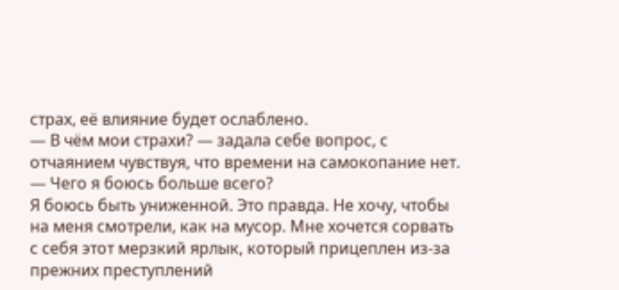страх, её влияние будет ослаблено.
— В чём мои страхи? — задала себе вопрос, с отчаянием чувствуя, что времени на самокопание нет. — Чего я боюсь больше всего?
Я боюсь быть униженной. Это правда. Не хочу, чтобы на меня смотрели, как на мусор. Мне хочется сорвать с себя этот мерзкий ярлык, который прицеплен из-за прежних преступлений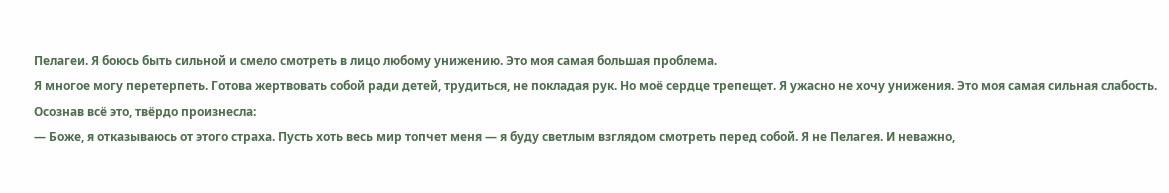Пелагеи. Я боюсь быть сильной и смело смотреть в лицо любому унижению. Это моя самая большая проблема.
Я многое могу перетерпеть. Готова жертвовать собой ради детей, трудиться, не покладая рук. Но моё сердце трепещет. Я ужасно не хочу унижения. Это моя самая сильная слабость.
Осознав всё это, твёрдо произнесла:
— Боже, я отказываюсь от этого страха. Пусть хоть весь мир топчет меня — я буду светлым взглядом смотреть перед собой. Я не Пелагея. И неважно,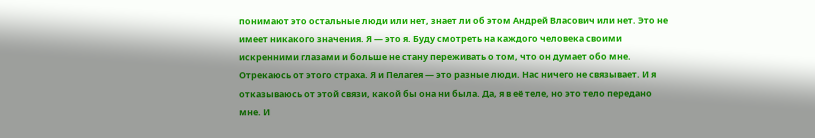понимают это остальные люди или нет, знает ли об этом Андрей Власович или нет. Это не имеет никакого значения. Я — это я. Буду смотреть на каждого человека своими искренними глазами и больше не стану переживать о том, что он думает обо мне. Отрекаюсь от этого страха. Я и Пелагея — это разные люди. Нас ничего не связывает. И я отказываюсь от этой связи, какой бы она ни была. Да, я в её теле, но это тело передано мне. И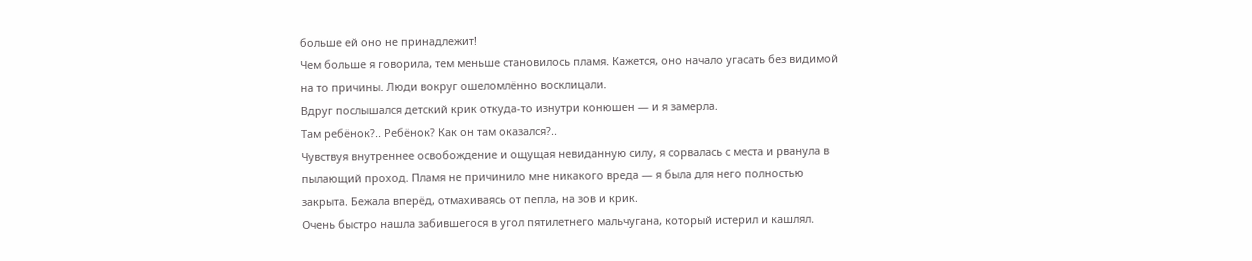больше ей оно не принадлежит!
Чем больше я говорила, тем меньше становилось пламя. Кажется, оно начало угасать без видимой на то причины. Люди вокруг ошеломлённо восклицали.
Вдруг послышался детский крик откуда-то изнутри конюшен — и я замерла.
Там ребёнок?.. Ребёнок? Как он там оказался?..
Чувствуя внутреннее освобождение и ощущая невиданную силу, я сорвалась с места и рванула в пылающий проход. Пламя не причинило мне никакого вреда — я была для него полностью закрыта. Бежала вперёд, отмахиваясь от пепла, на зов и крик.
Очень быстро нашла забившегося в угол пятилетнего мальчугана, который истерил и кашлял.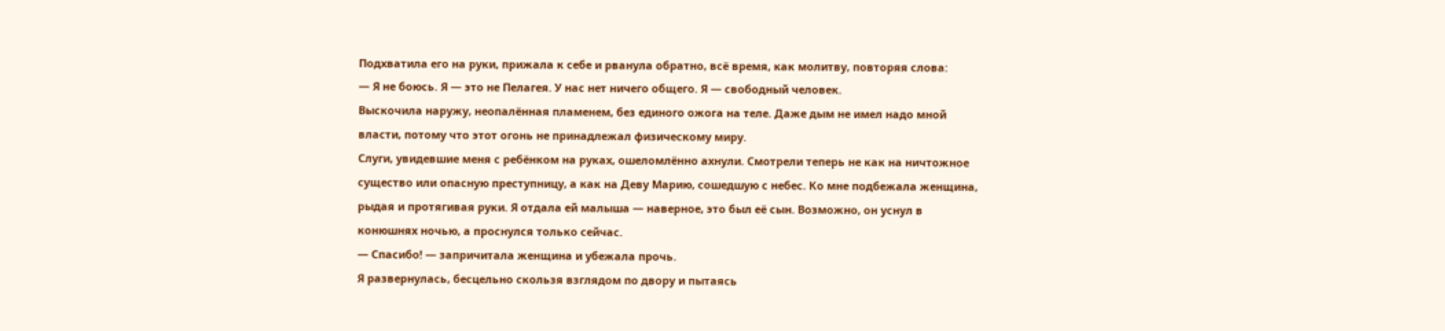Подхватила его на руки, прижала к себе и рванула обратно, всё время, как молитву, повторяя слова:
— Я не боюсь. Я — это не Пелагея. У нас нет ничего общего. Я — свободный человек.
Выскочила наружу, неопалённая пламенем, без единого ожога на теле. Даже дым не имел надо мной власти, потому что этот огонь не принадлежал физическому миру.
Слуги, увидевшие меня с ребёнком на руках, ошеломлённо ахнули. Смотрели теперь не как на ничтожное существо или опасную преступницу, а как на Деву Марию, сошедшую с небес. Ко мне подбежала женщина, рыдая и протягивая руки. Я отдала ей малыша — наверное, это был её сын. Возможно, он уснул в конюшнях ночью, а проснулся только сейчас.
— Спасибо! — запричитала женщина и убежала прочь.
Я развернулась, бесцельно скользя взглядом по двору и пытаясь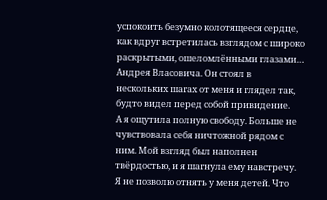успокоить безумно колотящееся сердце, как вдруг встретилась взглядом с широко раскрытыми, ошеломлёнными глазами… Андрея Власовича. Он стоял в нескольких шагах от меня и глядел так, будто видел перед собой привидение.
А я ощутила полную свободу. Больше не чувствовала себя ничтожной рядом с ним. Мой взгляд был наполнен твёрдостью, и я шагнула ему навстречу. Я не позволю отнять у меня детей. Что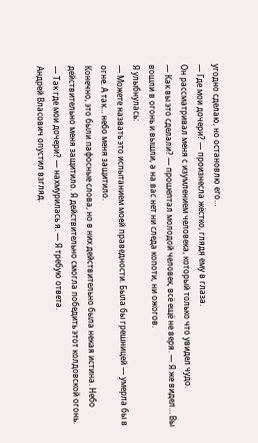угодно сделаю, но остановлю его…
— Где мои дочери? — произнесла жёстко, глядя ему в глаза.
Он рассматривал меня с изумлением человека, который только что увидел чудо.
— Как вы это сделали? — прошептал молодой человек, всё ещё не веря. — Я же видел… Вы вошли в огонь и вышли, а на вас нет ни следа копоти, ни ожогов.
Я улыбнулась:
— Можете назвать это испытанием моей праведности. Была бы грешницей — умерла бы в огне. А так… небо меня защитило.
Конечно, это были пафосные слова, но в них действительно была некая истина. Небо действительно меня защитило. Я действительно смогла победить этот колдовской огонь.
— Так где мои дочери? — нахмурилась я. — Я требую ответа.
Андрей Власович опустил взгляд.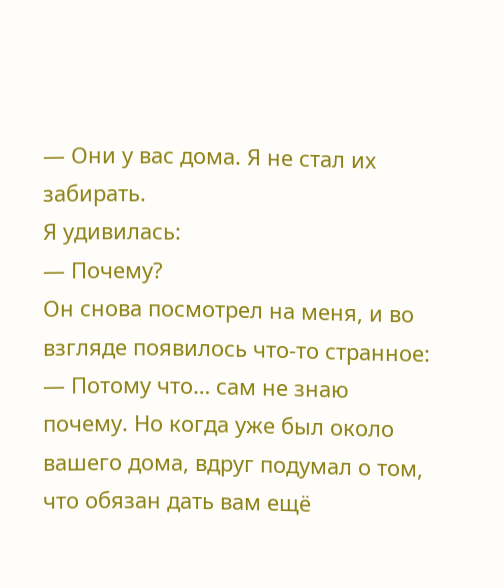— Они у вас дома. Я не стал их забирать.
Я удивилась:
— Почему?
Он снова посмотрел на меня, и во взгляде появилось что-то странное:
— Потому что… сам не знаю почему. Но когда уже был около вашего дома, вдруг подумал о том, что обязан дать вам ещё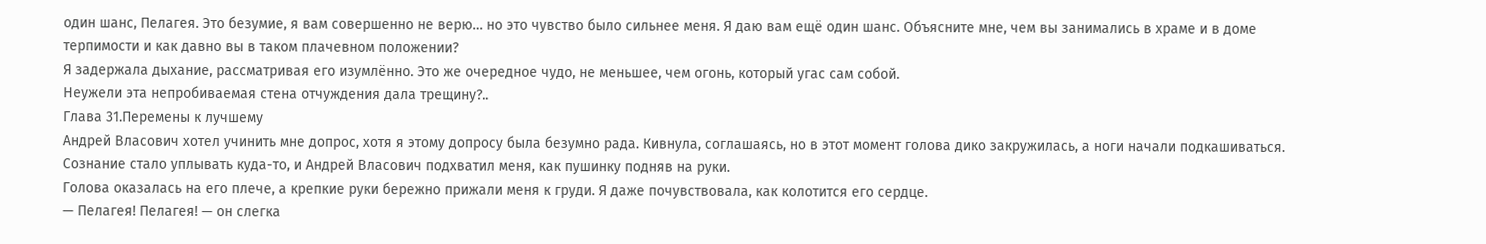один шанс, Пелагея. Это безумие, я вам совершенно не верю… но это чувство было сильнее меня. Я даю вам ещё один шанс. Объясните мне, чем вы занимались в храме и в доме терпимости и как давно вы в таком плачевном положении?
Я задержала дыхание, рассматривая его изумлённо. Это же очередное чудо, не меньшее, чем огонь, который угас сам собой.
Неужели эта непробиваемая стена отчуждения дала трещину?..
Глава 31.Перемены к лучшему
Андрей Власович хотел учинить мне допрос, хотя я этому допросу была безумно рада. Кивнула, соглашаясь, но в этот момент голова дико закружилась, а ноги начали подкашиваться. Сознание стало уплывать куда-то, и Андрей Власович подхватил меня, как пушинку подняв на руки.
Голова оказалась на его плече, а крепкие руки бережно прижали меня к груди. Я даже почувствовала, как колотится его сердце.
— Пелагея! Пелагея! — он слегка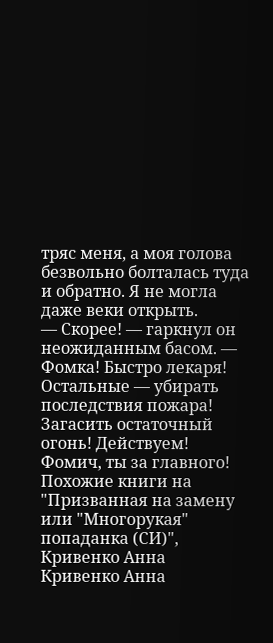тряс меня, а моя голова безвольно болталась туда и обратно. Я не могла даже веки открыть.
— Скорее! — гаркнул он неожиданным басом. — Фомка! Быстро лекаря! Остальные — убирать последствия пожара! Загасить остаточный огонь! Действуем! Фомич, ты за главного!
Похожие книги на "Призванная на замену или "Многорукая" попаданка (СИ)", Кривенко Анна
Кривенко Анна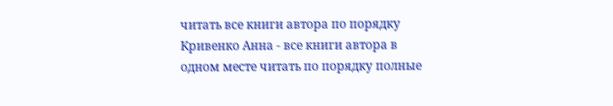читать все книги автора по порядку
Кривенко Анна - все книги автора в одном месте читать по порядку полные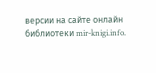версии на сайте онлайн библиотеки mir-knigi.info.